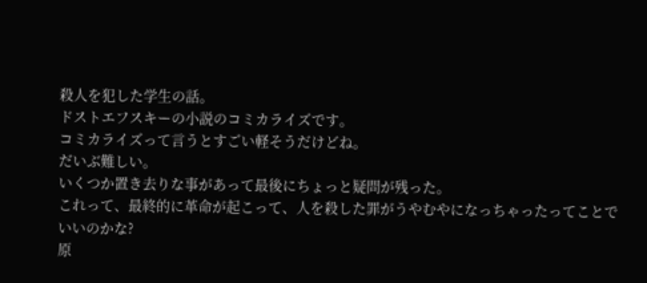殺人を犯した学生の話。
ドストエフスキーの小説のコミカライズです。
コミカライズって言うとすごい軽そうだけどね。
だいぶ難しい。
いくつか置き去りな事があって最後にちょっと疑問が残った。
これって、最終的に革命が起こって、人を殺した罪がうやむやになっちゃったってことでいいのかな?
原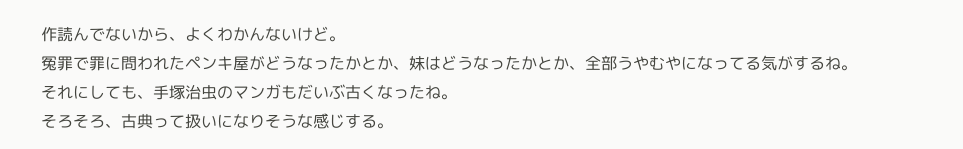作読んでないから、よくわかんないけど。
冤罪で罪に問われたペンキ屋がどうなったかとか、妹はどうなったかとか、全部うやむやになってる気がするね。
それにしても、手塚治虫のマンガもだいぶ古くなったね。
そろそろ、古典って扱いになりそうな感じする。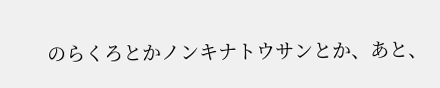のらくろとかノンキナトウサンとか、あと、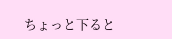ちょっと下ると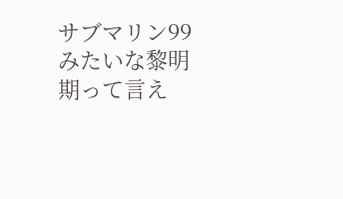サブマリン99みたいな黎明期って言え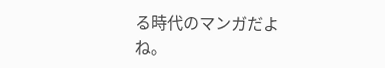る時代のマンガだよね。